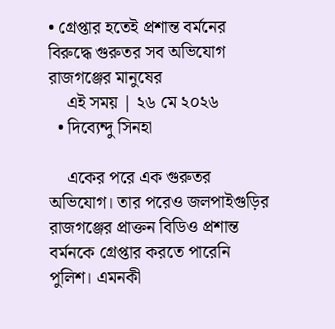• গ্রেপ্তার হতেই প্রশান্ত বর্মনের বিরুদ্ধে গুরুতর সব অভিযোগ রাজগঞ্জের মানুষের
    এই সময় | ২৬ মে ২০২৬
  • দিব্যেন্দু সিনহা

    একের পরে এক গুরুতর অভিযোগ। তার পরেও জলপাইগুড়ির রাজগঞ্জের প্রাক্তন বিডিও প্রশান্ত বর্মনকে গ্রেপ্তার করতে পারেনি পুলিশ। এমনকী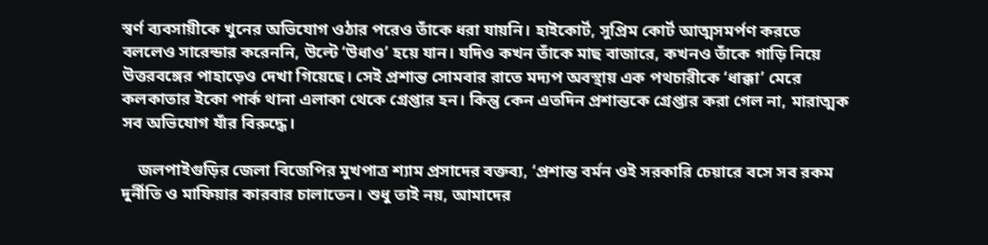স্বর্ণ ব্যবসায়ীকে খুনের অভিযোগ ওঠার পরেও তাঁকে ধরা যায়নি। হাইকোর্ট, সুপ্রিম কোর্ট আত্মসমর্পণ করতে বললেও সারেন্ডার করেননি, উল্টে ‘উধাও’ হয়ে যান। যদিও কখন তাঁকে মাছ বাজারে, কখনও তাঁকে গাড়ি নিয়ে উত্তরবঙ্গের পাহাড়েও দেখা গিয়েছে। সেই প্রশান্ত সোমবার রাতে মদ্যপ অবস্থায় এক পথচারীকে ‘ধাক্কা’ মেরে কলকাতার ইকো পার্ক থানা এলাকা থেকে গ্রেপ্তার হন। কিন্তু কেন এতদিন প্রশান্তকে গ্রেপ্তার করা গেল না, মারাত্মক সব অভিযোগ যাঁর বিরুদ্ধে।

    জলপাইগুড়ির জেলা বিজেপির মুখপাত্র শ্যাম প্রসাদের বক্তব্য, ‘প্রশান্ত বর্মন ওই সরকারি চেয়ারে বসে সব রকম দুর্নীতি ও মাফিয়ার কারবার চালাতেন। শুধু তাই নয়, আমাদের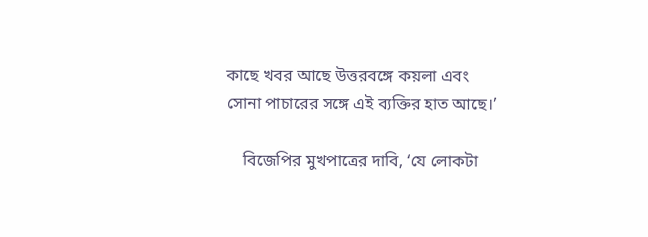কাছে খবর আছে উত্তরবঙ্গে কয়লা এবং সোনা পাচারের সঙ্গে এই ব্যক্তির হাত আছে।’

    বিজেপির মুখপাত্রের দাবি, ‘যে লোকটা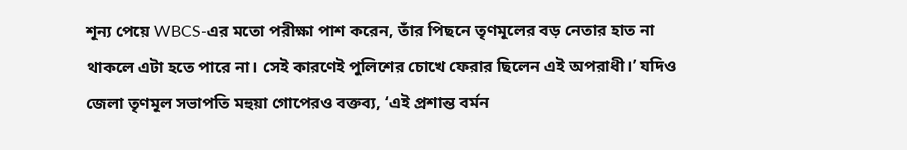শূন্য পেয়ে WBCS-এর মতো পরীক্ষা পাশ করেন, তাঁর পিছনে তৃণমূলের বড় নেতার হাত না থাকলে এটা হতে পারে না। সেই কারণেই পুলিশের চোখে ফেরার ছিলেন এই অপরাধী।’ যদিও জেলা তৃণমূল সভাপতি মহুয়া গোপেরও বক্তব্য, ‘এই প্রশান্ত বর্মন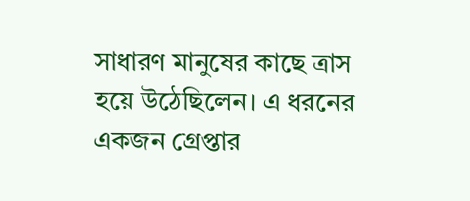সাধারণ মানুষের কাছে ত্রাস হয়ে উঠেছিলেন। এ ধরনের একজন গ্রেপ্তার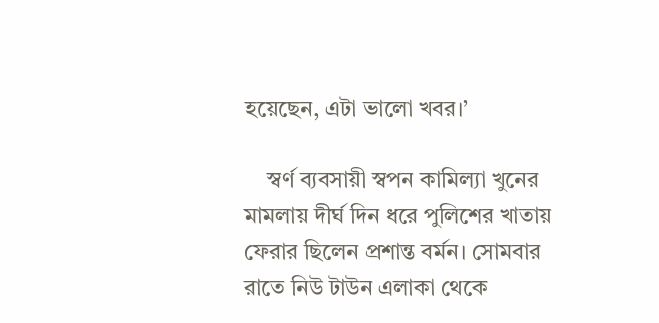হয়েছেন, এটা ভালো খবর।’

    স্বর্ণ ব্যবসায়ী স্বপন কামিল্যা খুনের মামলায় দীর্ঘ দিন ধরে পুলিশের খাতায় ফেরার ছিলেন প্রশান্ত বর্মন। সোমবার রাতে নিউ টাউন এলাকা থেকে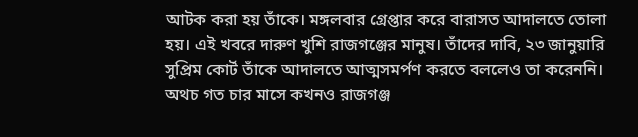আটক করা হয় তাঁকে। মঙ্গলবার গ্রেপ্তার করে বারাসত আদালতে তোলা হয়। এই খবরে দারুণ খুশি রাজগঞ্জের মানুষ। তাঁদের দাবি, ২৩ জানুয়ারি সুপ্রিম কোর্ট তাঁকে আদালতে আত্মসমর্পণ করতে বললেও তা করেননি। অথচ গত চার মাসে কখনও রাজগঞ্জ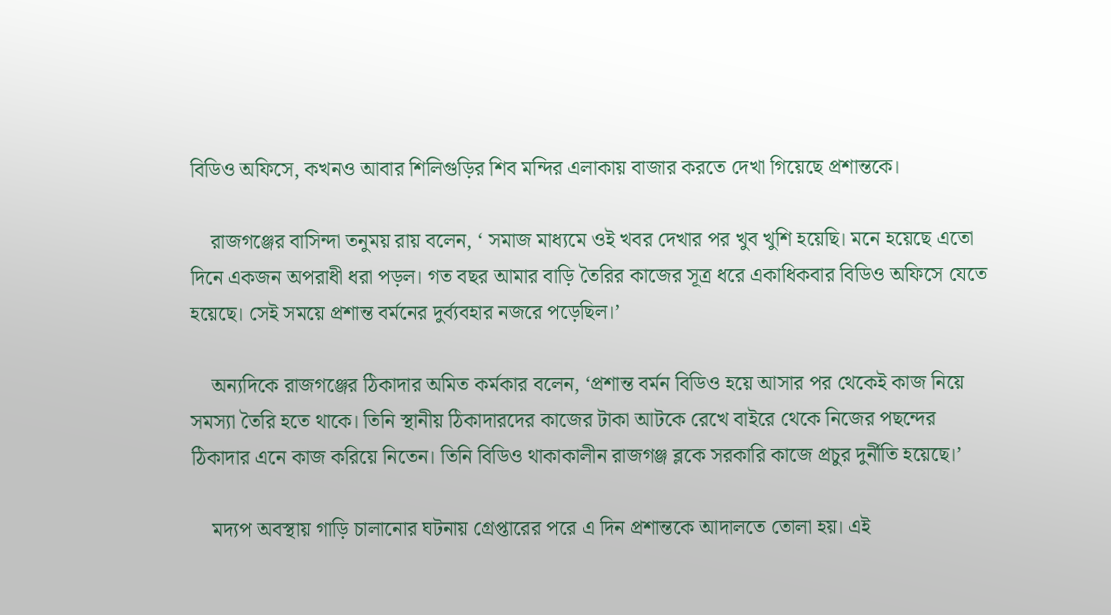বিডিও অফিসে, কখনও আবার শিলিগুড়ির শিব মন্দির এলাকায় বাজার করতে দেখা গিয়েছে প্রশান্তকে।

    রাজগঞ্জের বাসিন্দা তনুময় রায় বলেন, ‘ সমাজ মাধ্যমে ওই খবর দেখার পর খুব খুশি হয়েছি। মনে হয়েছে এতো দিনে একজন অপরাধী ধরা পড়ল। গত বছর আমার বাড়ি তৈরির কাজের সূত্র ধরে একাধিকবার বিডিও অফিসে যেতে হয়েছে। সেই সময়ে প্রশান্ত বর্মনের দুর্ব্যবহার নজরে পড়েছিল।’

    অন্যদিকে রাজগঞ্জের ঠিকাদার অমিত কর্মকার বলেন, ‘প্রশান্ত বর্মন বিডিও হয়ে আসার পর থেকেই কাজ নিয়ে সমস্যা তৈরি হতে থাকে। তিনি স্থানীয় ঠিকাদারদের কাজের টাকা আটকে রেখে বাইরে থেকে নিজের পছন্দের ঠিকাদার এনে কাজ করিয়ে নিতেন। তিনি বিডিও থাকাকালীন রাজগঞ্জ ব্লকে সরকারি কাজে প্রচুর দুর্নীতি হয়েছে।’

    মদ্যপ অবস্থায় গাড়ি চালানোর ঘটনায় গ্রেপ্তারের পরে এ দিন প্রশান্তকে আদালতে তোলা হয়। এই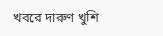খবরে দারুণ খুশি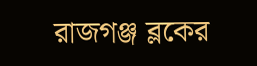রাজগঞ্জ ব্লকের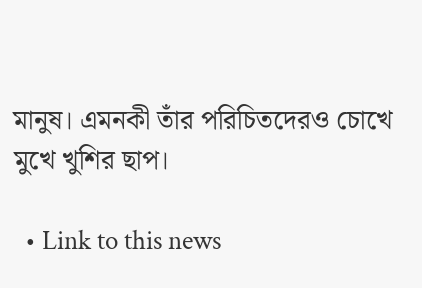মানুষ। এমনকী তাঁর পরিচিতদেরও চোখে মুখে খুশির ছাপ।

  • Link to this news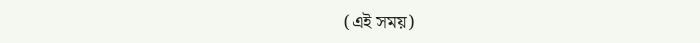(এই সময়)